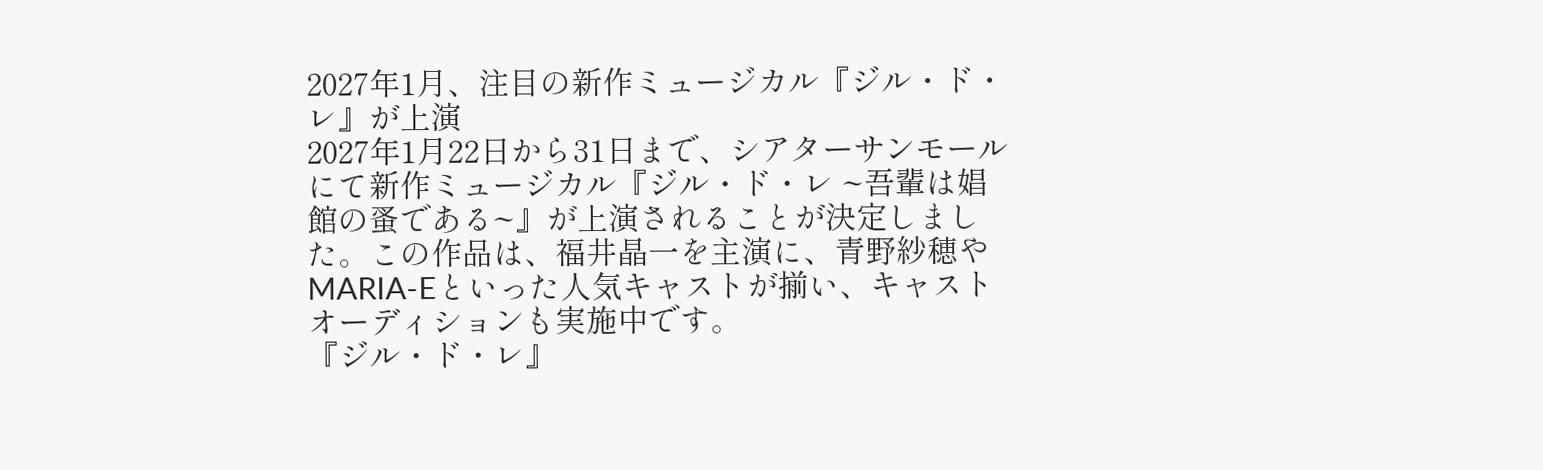2027年1月、注目の新作ミュージカル『ジル・ド・レ』が上演
2027年1月22日から31日まで、シアターサンモールにて新作ミュージカル『ジル・ド・レ ~吾輩は娼館の蚤である~』が上演されることが決定しました。この作品は、福井晶一を主演に、青野紗穂やMARIA-Eといった人気キャストが揃い、キャストオーディションも実施中です。
『ジル・ド・レ』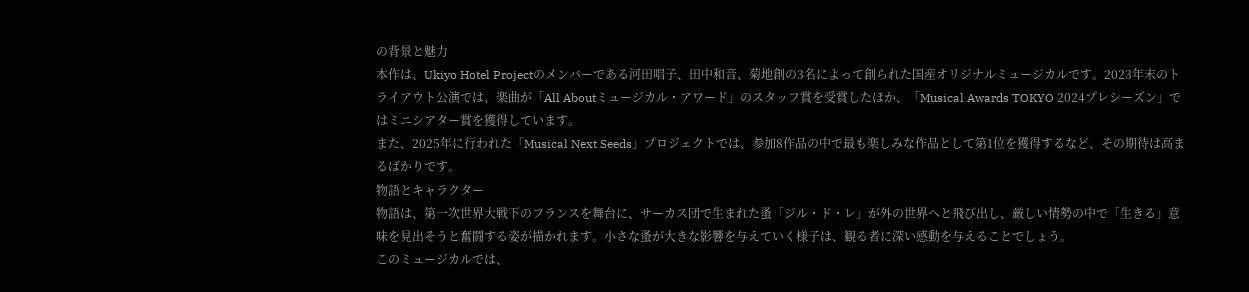の背景と魅力
本作は、Ukiyo Hotel Projectのメンバーである河田唱子、田中和音、菊地創の3名によって創られた国産オリジナルミュージカルです。2023年末のトライアウト公演では、楽曲が「All Aboutミュージカル・アワード」のスタッフ賞を受賞したほか、「Musical Awards TOKYO 2024プレシーズン」ではミニシアター賞を獲得しています。
また、2025年に行われた「Musical Next Seeds」プロジェクトでは、参加8作品の中で最も楽しみな作品として第1位を獲得するなど、その期待は高まるばかりです。
物語とキャラクター
物語は、第一次世界大戦下のフランスを舞台に、サーカス団で生まれた蚤「ジル・ド・レ」が外の世界へと飛び出し、厳しい情勢の中で「生きる」意味を見出そうと奮闘する姿が描かれます。小さな蚤が大きな影響を与えていく様子は、観る者に深い感動を与えることでしょう。
このミュージカルでは、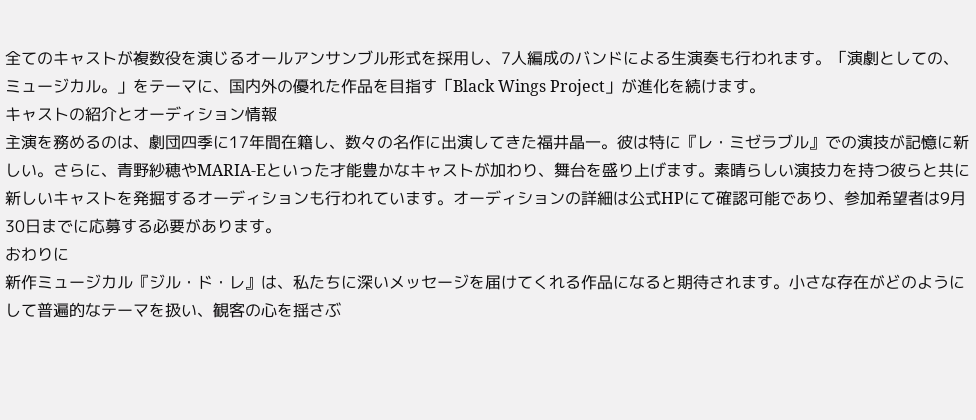全てのキャストが複数役を演じるオールアンサンブル形式を採用し、7人編成のバンドによる生演奏も行われます。「演劇としての、ミュージカル。」をテーマに、国内外の優れた作品を目指す「Black Wings Project」が進化を続けます。
キャストの紹介とオーディション情報
主演を務めるのは、劇団四季に17年間在籍し、数々の名作に出演してきた福井晶一。彼は特に『レ・ミゼラブル』での演技が記憶に新しい。さらに、青野紗穂やMARIA-Eといった才能豊かなキャストが加わり、舞台を盛り上げます。素晴らしい演技力を持つ彼らと共に新しいキャストを発掘するオーディションも行われています。オーディションの詳細は公式HPにて確認可能であり、参加希望者は9月30日までに応募する必要があります。
おわりに
新作ミュージカル『ジル・ド・レ』は、私たちに深いメッセージを届けてくれる作品になると期待されます。小さな存在がどのようにして普遍的なテーマを扱い、観客の心を揺さぶ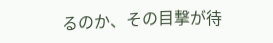るのか、その目撃が待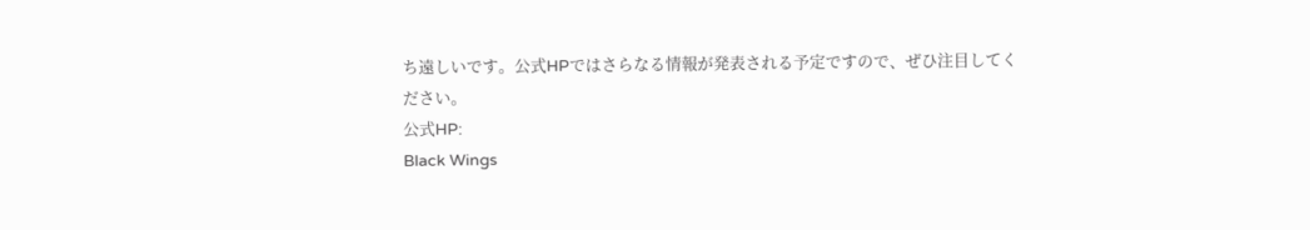ち遠しいです。公式HPではさらなる情報が発表される予定ですので、ぜひ注目してください。
公式HP:
Black Wings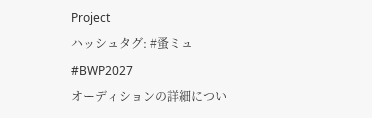Project
ハッシュタグ: #蚤ミュ #BWP2027
オーディションの詳細につい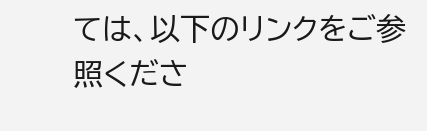ては、以下のリンクをご参照くださ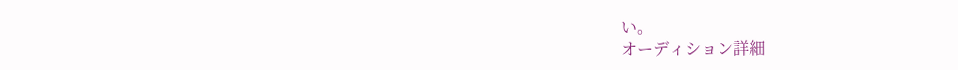い。
オーディション詳細